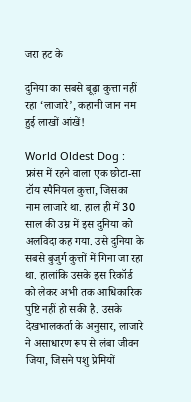जरा हट के

दुनिया का सबसे बूढ़ा कुत्ता नहीं रहा ‘लाजारे’, कहानी जान नम हुई लाखों आंखें!

World Oldest Dog : फ्रांस में रहने वाला एक छोटा-सा टॉय स्पैनियल कुत्ता, जिसका नाम लाजारे था. हाल ही में 30 साल की उम्र में इस दुनिया को अलविदा कह गया. उसे दुनिया के सबसे बुजुर्ग कुत्तों में गिना जा रहा था. हालांकि उसके इस रिकॉर्ड को लेकर अभी तक आधिकारिक पुष्टि नहीं हो सकी है. उसके देखभालकर्ता के अनुसार, लाजारे ने असाधारण रूप से लंबा जीवन जिया, जिसने पशु प्रेमियों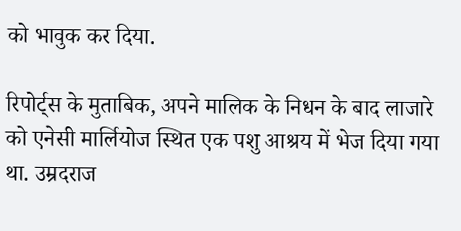को भावुक कर दिया.

रिपोर्ट्स के मुताबिक, अपने मालिक के निधन के बाद लाजारे को एनेसी मार्लियोज स्थित एक पशु आश्रय में भेज दिया गया था. उम्रदराज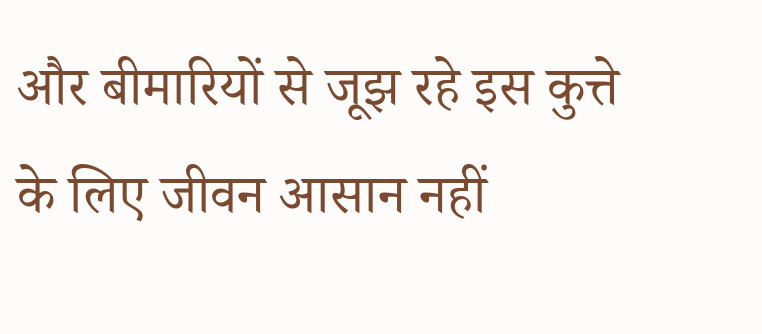और बीमारियों से जूझ रहे इस कुत्ते के लिए जीवन आसान नहीं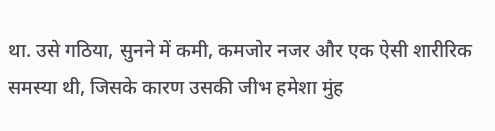था. उसे गठिया, सुनने में कमी, कमजोर नजर और एक ऐसी शारीरिक समस्या थी, जिसके कारण उसकी जीभ हमेशा मुंह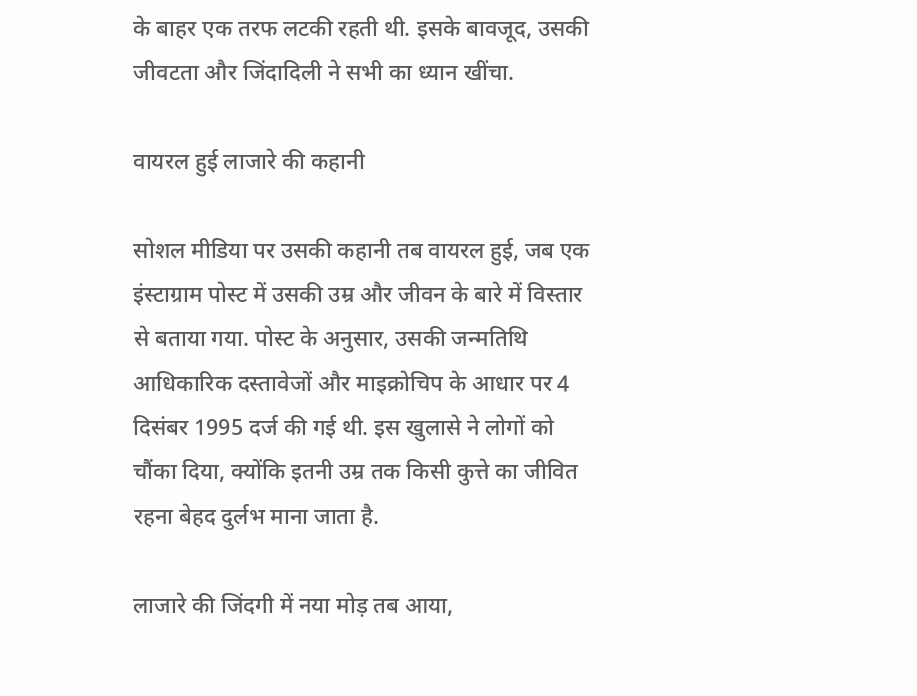के बाहर एक तरफ लटकी रहती थी. इसके बावजूद, उसकी जीवटता और जिंदादिली ने सभी का ध्यान खींचा.

वायरल हुई लाजारे की कहानी

सोशल मीडिया पर उसकी कहानी तब वायरल हुई, जब एक इंस्टाग्राम पोस्ट में उसकी उम्र और जीवन के बारे में विस्तार से बताया गया. पोस्ट के अनुसार, उसकी जन्मतिथि आधिकारिक दस्तावेजों और माइक्रोचिप के आधार पर 4 दिसंबर 1995 दर्ज की गई थी. इस खुलासे ने लोगों को चौंका दिया, क्योंकि इतनी उम्र तक किसी कुत्ते का जीवित रहना बेहद दुर्लभ माना जाता है.

लाजारे की जिंदगी में नया मोड़ तब आया,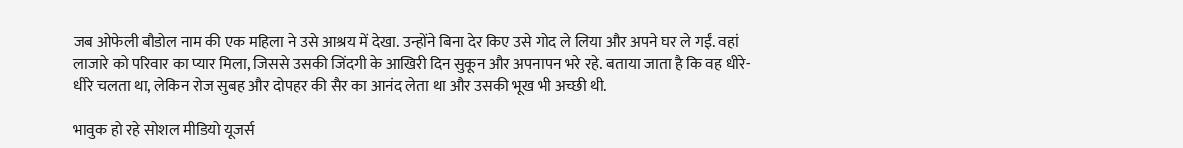जब ओफेली बौडोल नाम की एक महिला ने उसे आश्रय में देखा. उन्होंने बिना देर किए उसे गोद ले लिया और अपने घर ले गईं. वहां लाजारे को परिवार का प्यार मिला, जिससे उसकी जिंदगी के आखिरी दिन सुकून और अपनापन भरे रहे. बताया जाता है कि वह धीरे-धीरे चलता था, लेकिन रोज सुबह और दोपहर की सैर का आनंद लेता था और उसकी भूख भी अच्छी थी.

भावुक हो रहे सोशल मीडियो यूजर्स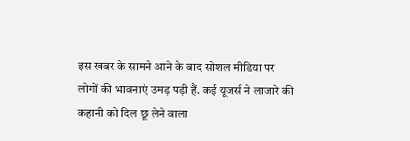इस खबर के सामने आने के बाद सोशल मीडिया पर लोगों की भावनाएं उमड़ पड़ी हैं. कई यूजर्स ने लाजारे की कहानी को दिल छू लेने वाला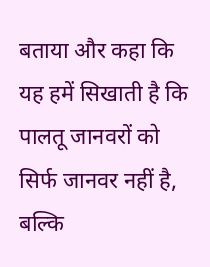बताया और कहा कि यह हमें सिखाती है कि पालतू जानवरों को सिर्फ जानवर नहीं है, बल्कि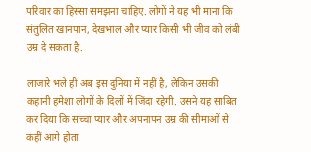परिवार का हिस्सा समझना चाहिए. लोगों ने यह भी माना कि संतुलित खानपान, देखभाल और प्यार किसी भी जीव को लंबी उम्र दे सकता है.

लाजारे भले ही अब इस दुनिया में नहीं है, लेकिन उसकी कहानी हमेशा लोगों के दिलों में जिंदा रहेगी. उसने यह साबित कर दिया कि सच्चा प्यार और अपनापन उम्र की सीमाओं से कहीं आगे होता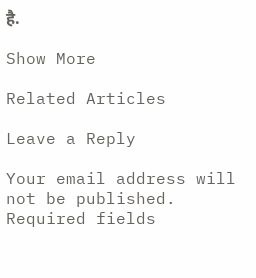है.

Show More

Related Articles

Leave a Reply

Your email address will not be published. Required fields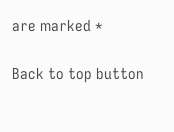are marked *

Back to top button